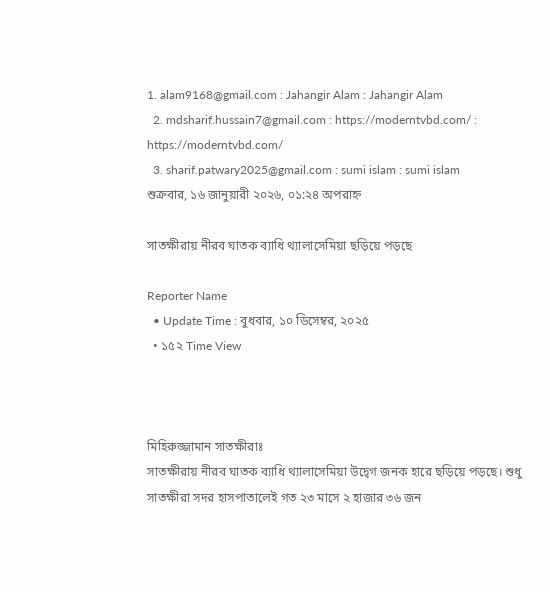1. alam9168@gmail.com : Jahangir Alam : Jahangir Alam
  2. mdsharif.hussain7@gmail.com : https://moderntvbd.com/ : https://moderntvbd.com/
  3. sharif.patwary2025@gmail.com : sumi islam : sumi islam
শুক্রবার, ১৬ জানুয়ারী ২০২৬, ০১:২৪ অপরাহ্ন

সাতক্ষীরায় নীরব ঘাতক ব্যাধি থ্যালাসেমিয়া ছড়িয়ে পড়ছে

Reporter Name
  • Update Time : বুধবার, ১০ ডিসেম্বর, ২০২৫
  • ১৫২ Time View



মিহিরুজ্জামান সাতক্ষীরাঃ
সাতক্ষীরায় নীরব ঘাতক ব্যাধি থ্যালাসেমিয়া উদ্বেগ জনক হারে ছড়িয়ে পড়ছে। শুধু সাতক্ষীরা সদর হাসপাতালেই গত ২৩ মাসে ২ হাজার ৩৬ জন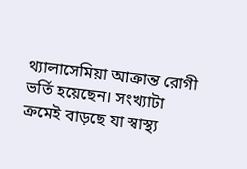থ্যালাসেমিয়া আক্রান্ত রোগী ভর্তি হয়েছেন। সংখ্যাটা ক্রমেই বাড়ছে যা স্বাস্থ্য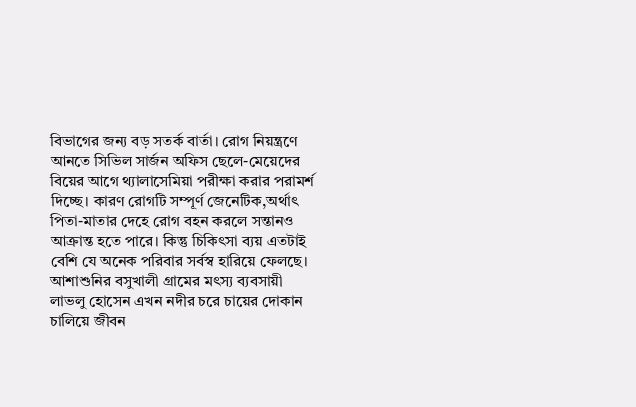বিভাগের জন্য বড় সতর্ক বার্তা। রোগ নিয়ন্ত্রণে আনতে সিভিল সার্জন অফিস ছেলে-মেয়েদের বিয়ের আগে থ্যালাসেমিয়া পরীক্ষা করার পরামর্শ দিচ্ছে। কারণ রোগটি সম্পূর্ণ জেনেটিক,অর্থাৎ পিতা-মাতার দেহে রোগ বহন করলে সন্তানও আক্রান্ত হতে পারে। কিন্তু চিকিৎসা ব্যয় এতটাই বেশি যে অনেক পরিবার সর্বস্ব হারিয়ে ফেলছে।
আশাশুনির বসুখালী গ্রামের মৎস্য ব্যবসায়ী লাভলু হোসেন এখন নদীর চরে চায়ের দোকান চালিয়ে জীবন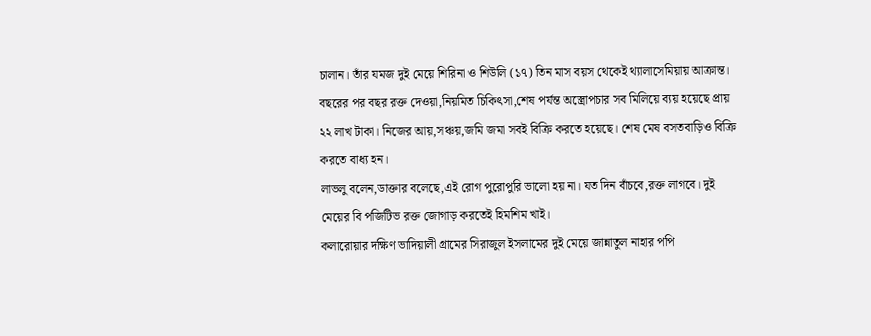চালান। তাঁর যমজ দুই মেয়ে শিরিনা ও শিউলি (১৭) তিন মাস বয়স থেকেই থ্যালাসেমিয়ায় আক্রান্ত।
বছরের পর বছর রক্ত দেওয়া,নিয়মিত চিকিৎসা,শেষ পর্যন্ত অস্ত্রোপচার সব মিলিয়ে ব্যয় হয়েছে প্রায় ২২ লাখ টাকা। নিজের আয়,সঞ্চয়,জমি জমা সবই বিক্রি করতে হয়েছে। শেষ মেষ বসতবাড়িও বিক্রি করতে বাধ্য হন।
লাভলু বলেন,ডাক্তার বলেছে,এই রোগ পুরোপুরি ভালো হয় না। যত দিন বাঁচবে,রক্ত লাগবে। দুই মেয়ের বি পজিটিভ রক্ত জোগাড় করতেই হিমশিম খাই।
কলারোয়ার দক্ষিণ ভাদিয়ালী গ্রামের সিরাজুল ইসলামের দুই মেয়ে জান্নাতুল নাহার পপি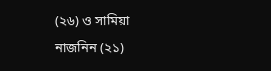(২৬) ও সামিয়া নাজনিন (২১)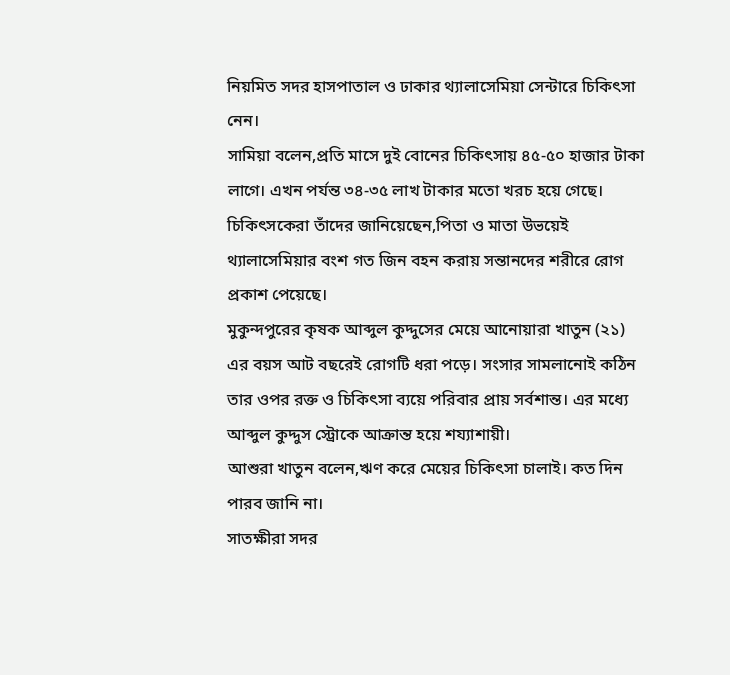নিয়মিত সদর হাসপাতাল ও ঢাকার থ্যালাসেমিয়া সেন্টারে চিকিৎসা নেন।
সামিয়া বলেন,প্রতি মাসে দুই বোনের চিকিৎসায় ৪৫-৫০ হাজার টাকা লাগে। এখন পর্যন্ত ৩৪-৩৫ লাখ টাকার মতো খরচ হয়ে গেছে।
চিকিৎসকেরা তাঁদের জানিয়েছেন,পিতা ও মাতা উভয়েই থ্যালাসেমিয়ার বংশ গত জিন বহন করায় সন্তানদের শরীরে রোগ প্রকাশ পেয়েছে।
মুকুন্দপুরের কৃষক আব্দুল কুদ্দুসের মেয়ে আনোয়ারা খাতুন (২১) এর বয়স আট বছরেই রোগটি ধরা পড়ে। সংসার সামলানোই কঠিন তার ওপর রক্ত ও চিকিৎসা ব্যয়ে পরিবার প্রায় সর্বশান্ত। এর মধ্যে আব্দুল কুদ্দুস স্ট্রোকে আক্রান্ত হয়ে শয্যাশায়ী।
আশুরা খাতুন বলেন,ঋণ করে মেয়ের চিকিৎসা চালাই। কত দিন পারব জানি না।
সাতক্ষীরা সদর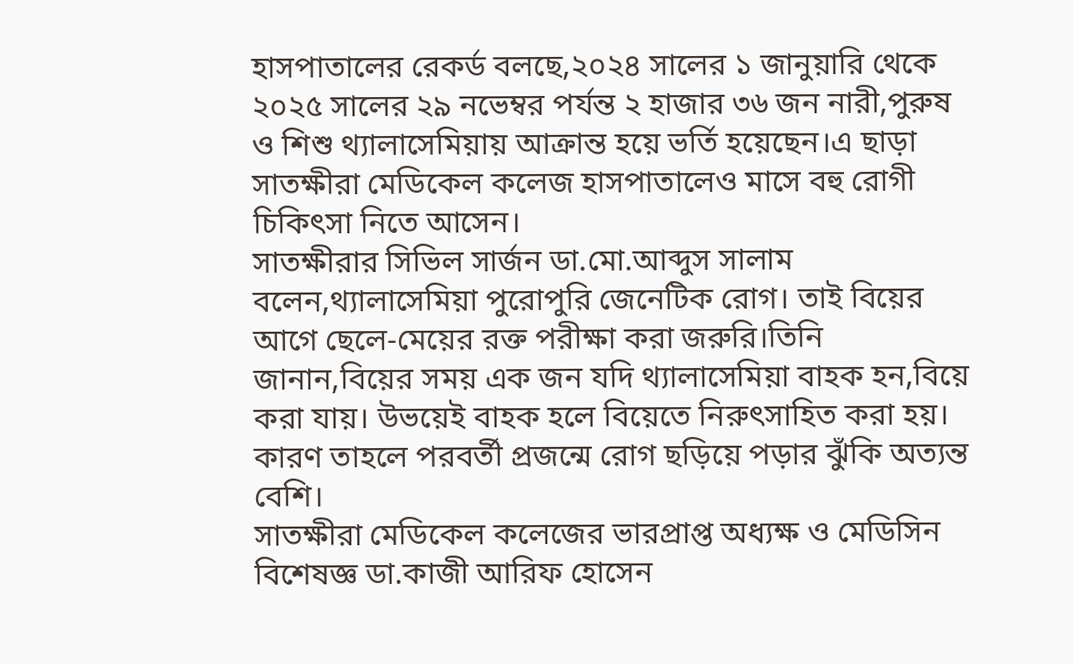হাসপাতালের রেকর্ড বলছে,২০২৪ সালের ১ জানুয়ারি থেকে ২০২৫ সালের ২৯ নভেম্বর পর্যন্ত ২ হাজার ৩৬ জন নারী,পুরুষ ও শিশু থ্যালাসেমিয়ায় আক্রান্ত হয়ে ভর্তি হয়েছেন।এ ছাড়া সাতক্ষীরা মেডিকেল কলেজ হাসপাতালেও মাসে বহু রোগী চিকিৎসা নিতে আসেন।
সাতক্ষীরার সিভিল সার্জন ডা.মো.আব্দুস সালাম বলেন,থ্যালাসেমিয়া পুরোপুরি জেনেটিক রোগ। তাই বিয়ের আগে ছেলে-মেয়ের রক্ত পরীক্ষা করা জরুরি।তিনি জানান,বিয়ের সময় এক জন যদি থ্যালাসেমিয়া বাহক হন,বিয়ে করা যায়। উভয়েই বাহক হলে বিয়েতে নিরুৎসাহিত করা হয়। কারণ তাহলে পরবর্তী প্রজন্মে রোগ ছড়িয়ে পড়ার ঝুঁকি অত্যন্ত বেশি।
সাতক্ষীরা মেডিকেল কলেজের ভারপ্রাপ্ত অধ্যক্ষ ও মেডিসিন বিশেষজ্ঞ ডা.কাজী আরিফ হোসেন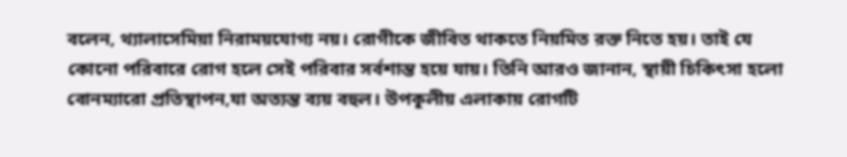বলেন, থ্যালাসেমিয়া নিরাময়যোগ্য নয়। রোগীকে জীবিত থাকতে নিয়মিত রক্ত নিতে হয়। তাই যে কোনো পরিবারে রোগ হলে সেই পরিবার সর্বশান্ত হয়ে যায়। তিনি আরও জানান, স্থায়ী চিকিৎসা হলো বোনম্যারো প্রতিস্থাপন,যা অত্যন্ত ব্যয় বহুল। উপকূলীয় এলাকায় রোগটি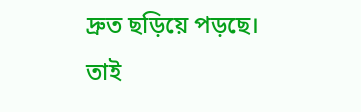দ্রুত ছড়িয়ে পড়ছে। তাই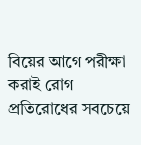বিয়ের আগে পরীক্ষা করাই রোগ প্রতিরোধের সবচেয়ে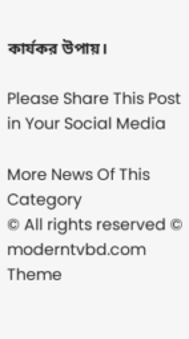কার্যকর উপায়।

Please Share This Post in Your Social Media

More News Of This Category
© All rights reserved © moderntvbd.com
Theme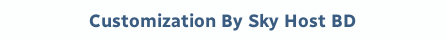Customization By Sky Host BD